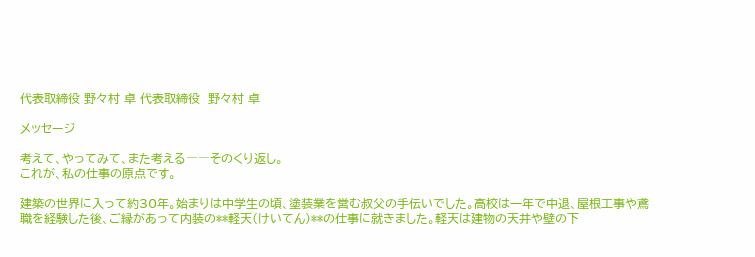代表取締役 野々村 卓 代表取締役  野々村 卓

メッセージ

考えて、やってみて、また考える――そのくり返し。
これが、私の仕事の原点です。

建築の世界に入って約30年。始まりは中学生の頃、塗装業を営む叔父の手伝いでした。高校は一年で中退、屋根工事や鳶職を経験した後、ご縁があって内装の**軽天(けいてん)**の仕事に就きました。軽天は建物の天井や壁の下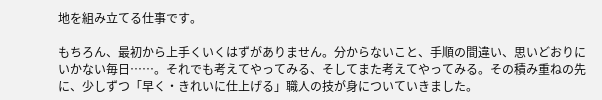地を組み立てる仕事です。

もちろん、最初から上手くいくはずがありません。分からないこと、手順の間違い、思いどおりにいかない毎日……。それでも考えてやってみる、そしてまた考えてやってみる。その積み重ねの先に、少しずつ「早く・きれいに仕上げる」職人の技が身についていきました。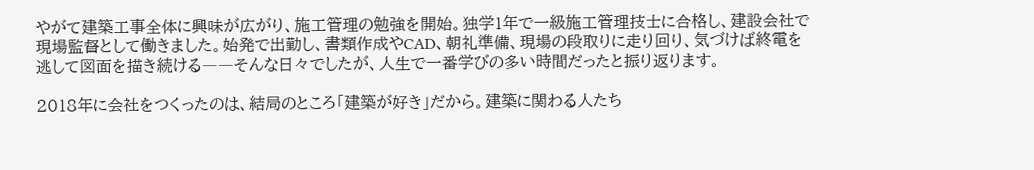やがて建築工事全体に興味が広がり、施工管理の勉強を開始。独学1年で一級施工管理技士に合格し、建設会社で現場監督として働きました。始発で出勤し、書類作成やCAD、朝礼準備、現場の段取りに走り回り、気づけば終電を逃して図面を描き続ける――そんな日々でしたが、人生で一番学びの多い時間だったと振り返ります。

2018年に会社をつくったのは、結局のところ「建築が好き」だから。建築に関わる人たち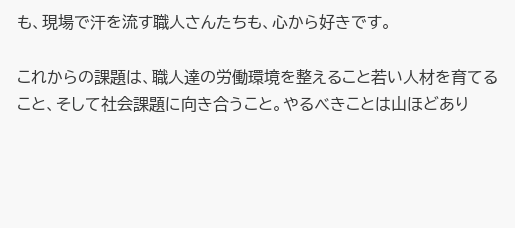も、現場で汗を流す職人さんたちも、心から好きです。

これからの課題は、職人達の労働環境を整えること若い人材を育てること、そして社会課題に向き合うこと。やるべきことは山ほどあり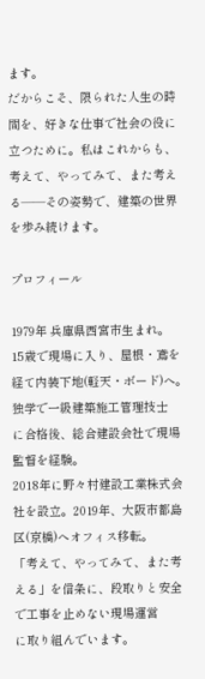ます。
だからこそ、限られた人生の時間を、好きな仕事で社会の役に立つために。私はこれからも、考えて、やってみて、また考える――その姿勢で、建築の世界を歩み続けます。

プロフィール

1979年 兵庫県西宮市生まれ。
15歳で現場に入り、屋根・鳶を経て内装下地(軽天・ボード)へ。
独学で一級建築施工管理技士
に合格後、総合建設会社で現場監督を経験。
2018年に野々村建設工業株式会社を設立。2019年、大阪市都島区(京橋)へオフィス移転。
「考えて、やってみて、また考える」を信条に、段取りと安全で工事を止めない現場運営
に取り組んでいます。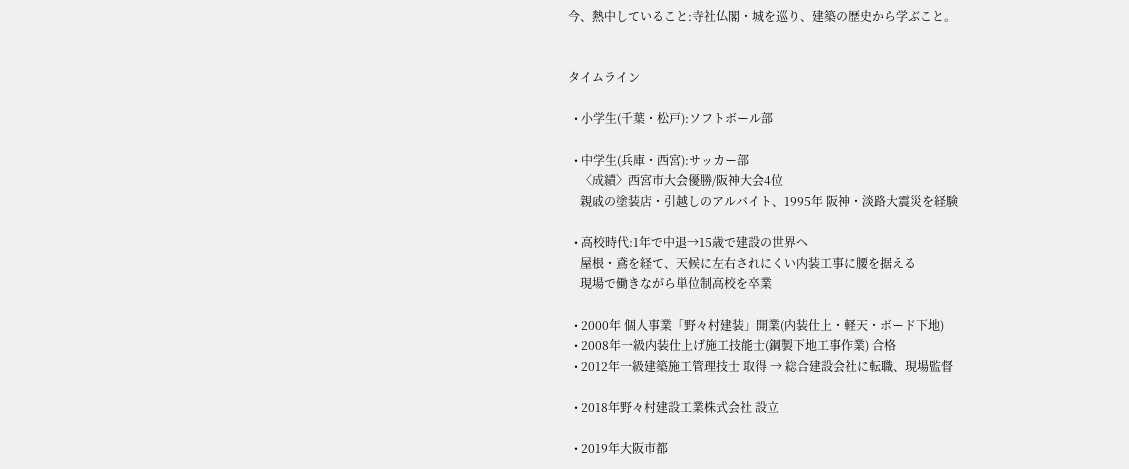今、熱中していること:寺社仏閣・城を巡り、建築の歴史から学ぶこと。


タイムライン

  • 小学生(千葉・松戸):ソフトボール部

  • 中学生(兵庫・西宮):サッカー部
    〈成績〉西宮市大会優勝/阪神大会4位
    親戚の塗装店・引越しのアルバイト、1995年 阪神・淡路大震災を経験

  • 高校時代:1年で中退→15歳で建設の世界へ
    屋根・鳶を経て、天候に左右されにくい内装工事に腰を据える
    現場で働きながら単位制高校を卒業

  • 2000年 個人事業「野々村建装」開業(内装仕上・軽天・ボード下地)
  • 2008年一級内装仕上げ施工技能士(鋼製下地工事作業) 合格
  • 2012年一級建築施工管理技士 取得 → 総合建設会社に転職、現場監督

  • 2018年野々村建設工業株式会社 設立

  • 2019年大阪市都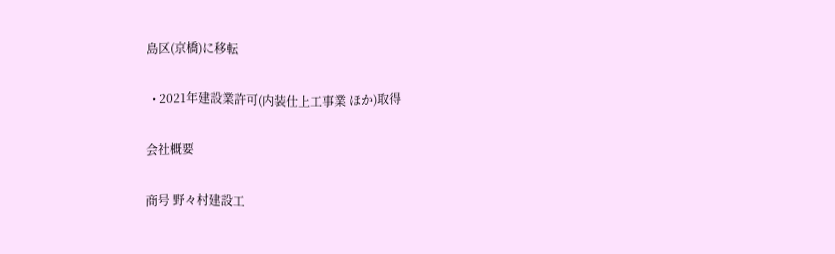島区(京橋)に移転

  • 2021年建設業許可(内装仕上工事業 ほか)取得

会社概要

商号 野々村建設工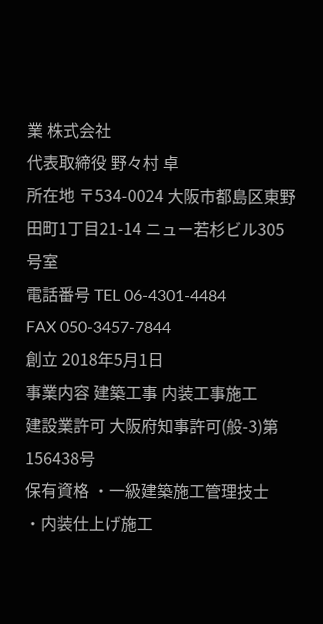業 株式会社
代表取締役 野々村 卓
所在地 〒534-0024 大阪市都島区東野田町1丁目21-14 ニュー若杉ビル305号室
電話番号 TEL 06-4301-4484
FAX 050-3457-7844
創立 2018年5月1日
事業内容 建築工事 内装工事施工
建設業許可 大阪府知事許可(般-3)第156438号
保有資格 ・一級建築施工管理技士
・内装仕上げ施工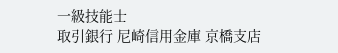一級技能士
取引銀行 尼崎信用金庫 京橋支店